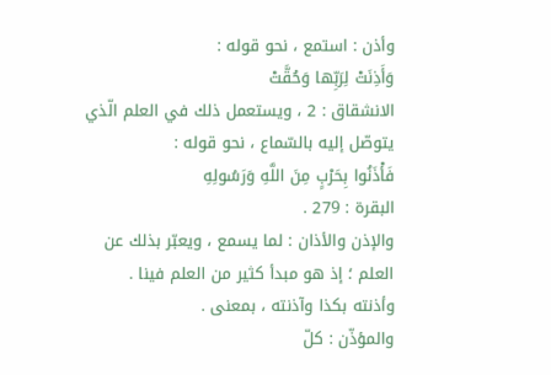وأذن : استمع ، نحو قوله :
وَأَذِنَتْ لِرَبِّها وَحُقَّتْ
الانشقاق : 2 ، ويستعمل ذلك في العلم الّذي يتوصّل إليه بالسّماع ، نحو قوله :
فَأْذَنُوا بِحَرْبٍ مِنَ اللَّهِ وَرَسُولِهِ
البقرة : 279 .
والإذن والأذان : لما يسمع ، ويعبّر بذلك عن العلم ؛ إذ هو مبدأ كثير من العلم فينا .
وأذنته بكذا وآذنته ، بمعنى .
والمؤذّن : كلّ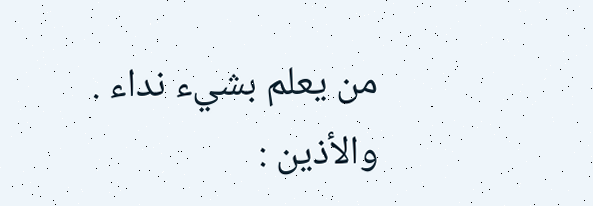من يعلم بشيء نداء .
والأذين :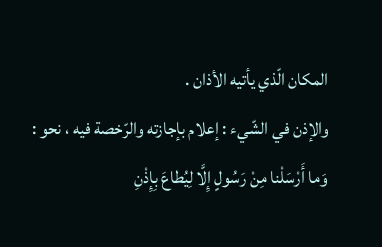المكان الّذي يأتيه الأذان .
والإذن في الشّيء : إعلام بإجازته والرّخصة فيه ، نحو :
وَما أَرْسَلْنا مِنْ رَسُولٍ إِلَّا لِيُطاعَ بِإِذْنِ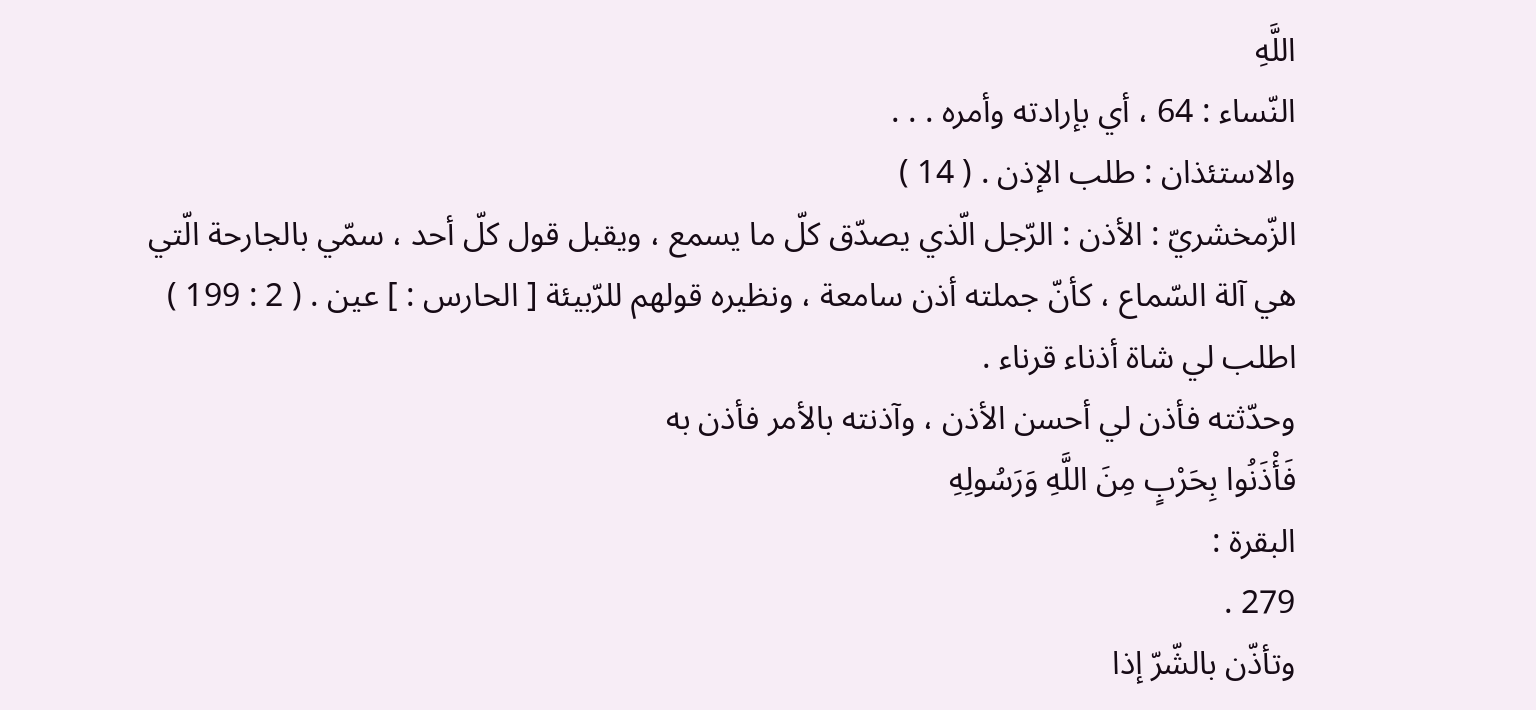اللَّهِ
النّساء : 64 ، أي بإرادته وأمره . . .
والاستئذان : طلب الإذن . ( 14 )
الزّمخشريّ : الأذن : الرّجل الّذي يصدّق كلّ ما يسمع ، ويقبل قول كلّ أحد ، سمّي بالجارحة الّتي هي آلة السّماع ، كأنّ جملته أذن سامعة ، ونظيره قولهم للرّبيئة [ الحارس : ] عين . ( 2 : 199 )
اطلب لي شاة أذناء قرناء .
وحدّثته فأذن لي أحسن الأذن ، وآذنته بالأمر فأذن به
فَأْذَنُوا بِحَرْبٍ مِنَ اللَّهِ وَرَسُولِهِ
البقرة :
279 .
وتأذّن بالشّرّ إذا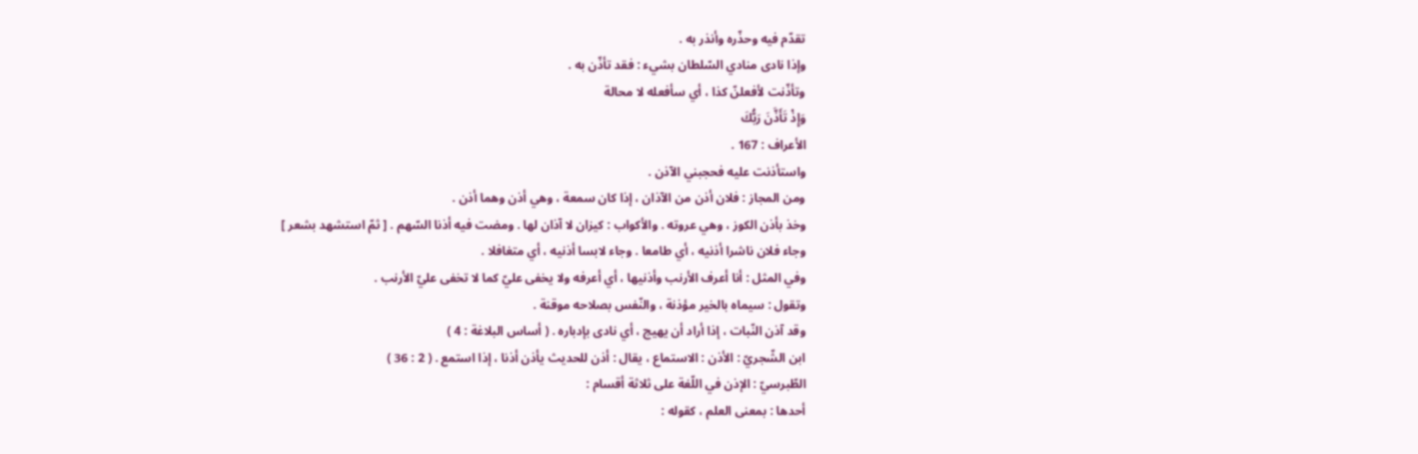تقدّم فيه وحذّره وأنذر به .
وإذا نادى منادي السّلطان بشيء : فقد تأذّن به .
وتأذّنت لأفعلنّ كذا ، أي سأفعله لا محالة
وَإِذْ تَأَذَّنَ رَبُّكَ
الأعراف : 167 .
واستأذنت عليه فحجبني الآذن .
ومن المجاز : فلان أذن من الآذان ، إذا كان سمعة ، وهي أذن وهما أذن .
وخذ بأذن الكوز ، وهي عروته . والأكواب : كيزان لا آذان لها . ومضت فيه أذنا السّهم . [ ثمّ استشهد بشعر ]
وجاء فلان ناشرا أذنيه ، أي طامعا . وجاء لابسا أذنيه ، أي متغافلا .
وفي المثل : أنا أعرف الأرنب وأذنيها ، أي أعرفه ولا يخفى عليّ كما لا تخفى عليّ الأرنب .
وتقول : سيماه بالخير مؤذنة ، والنّفس بصلاحه موقنة .
وقد آذن النّبات ، إذا أراد أن يهيج ، أي نادى بإدباره . ( أساس البلاغة : 4 )
ابن الشّجريّ : الأذن : الاستماع ، يقال : أذن للحديث يأذن أذنا ، إذا استمع . ( 2 : 36 )
الطّبرسيّ : الإذن في اللّغة على ثلاثة أقسام :
أحدها : بمعنى العلم ، كقوله :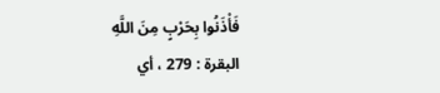فَأْذَنُوا بِحَرْبٍ مِنَ اللَّهِ
البقرة : 279 ، أي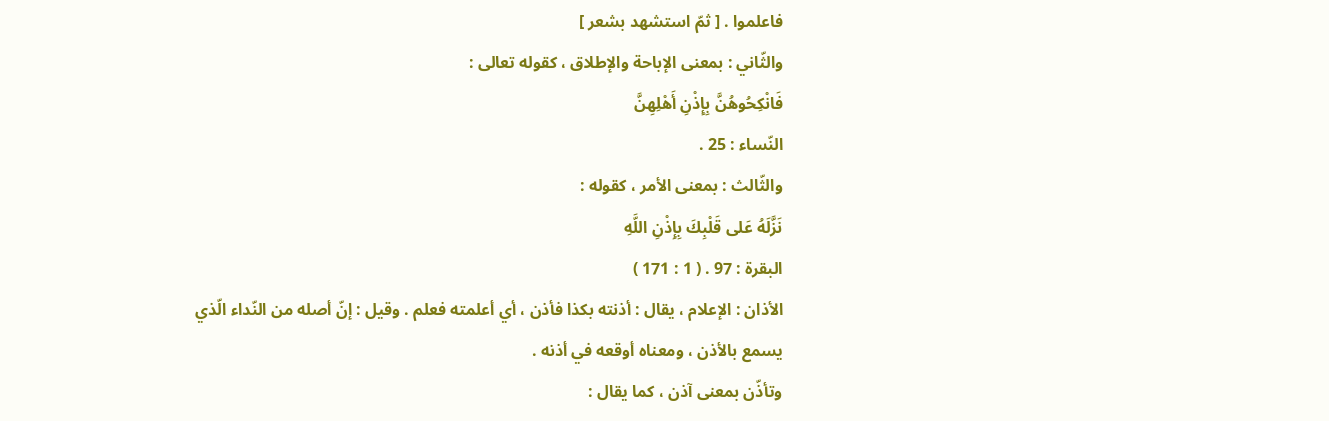فاعلموا . [ ثمّ استشهد بشعر ]
والثّاني : بمعنى الإباحة والإطلاق ، كقوله تعالى :
فَانْكِحُوهُنَّ بِإِذْنِ أَهْلِهِنَّ
النّساء : 25 .
والثّالث : بمعنى الأمر ، كقوله :
نَزَّلَهُ عَلى قَلْبِكَ بِإِذْنِ اللَّهِ
البقرة : 97 . ( 1 : 171 )
الأذان : الإعلام ، يقال : أذنته بكذا فأذن ، أي أعلمته فعلم . وقيل : إنّ أصله من النّداء الّذي يسمع بالأذن ، ومعناه أوقعه في أذنه .
وتأذّن بمعنى آذن ، كما يقال :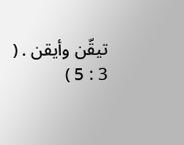تيقّن وأيقن . ( 3 : 5 )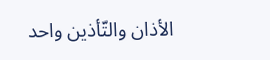الأذان والتّأذين واحد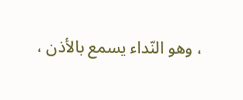، وهو النّداء يسمع بالأذن ،